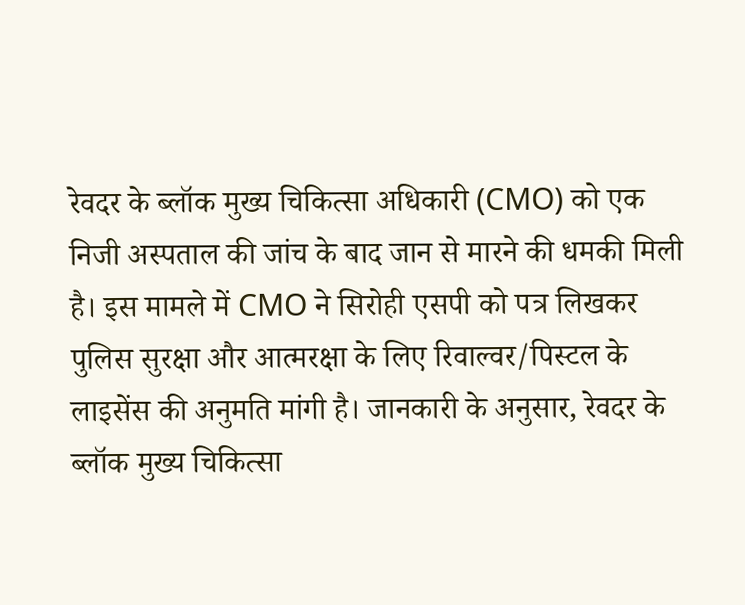रेवदर के ब्लॉक मुख्य चिकित्सा अधिकारी (CMO) को एक निजी अस्पताल की जांच के बाद जान से मारने की धमकी मिली है। इस मामले में CMO ने सिरोही एसपी को पत्र लिखकर पुलिस सुरक्षा और आत्मरक्षा के लिए रिवाल्वर/पिस्टल के लाइसेंस की अनुमति मांगी है। जानकारी के अनुसार, रेवदर के ब्लॉक मुख्य चिकित्सा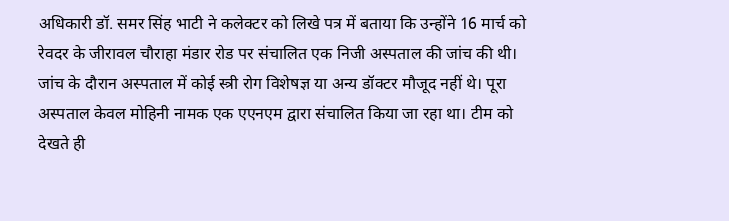अधिकारी डॉ. समर सिंह भाटी ने कलेक्टर को लिखे पत्र में बताया कि उन्होंने 16 मार्च को रेवदर के जीरावल चौराहा मंडार रोड पर संचालित एक निजी अस्पताल की जांच की थी। जांच के दौरान अस्पताल में कोई स्त्री रोग विशेषज्ञ या अन्य डॉक्टर मौजूद नहीं थे। पूरा अस्पताल केवल मोहिनी नामक एक एएनएम द्वारा संचालित किया जा रहा था। टीम को देखते ही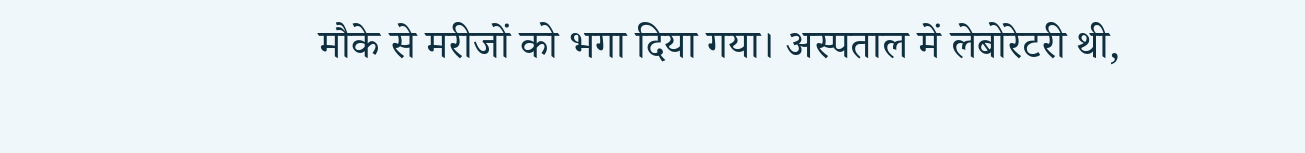मौके से मरीजों को भगा दिया गया। अस्पताल में लेबोरेटरी थी,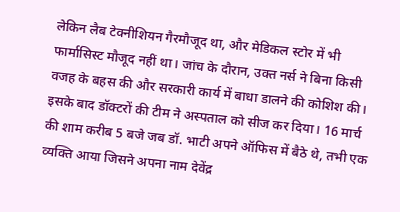लेकिन लैब टेक्नीशियन गैरमौजूद था, और मेडिकल स्टोर में भी फार्मासिस्ट मौजूद नहीं था। जांच के दौरान, उक्त नर्स ने बिना किसी वजह के बहस की और सरकारी कार्य में बाधा डालने की कोशिश की। इसके बाद डॉक्टरों की टीम ने अस्पताल को सीज कर दिया। 16 मार्च की शाम करीब 5 बजे जब डॉ. भाटी अपने ऑफिस में बैठे थे, तभी एक व्यक्ति आया जिसने अपना नाम देवेंद्र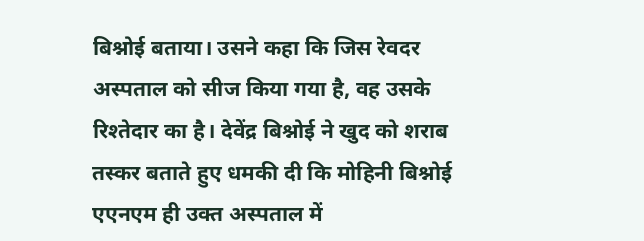बिश्नोई बताया। उसने कहा कि जिस रेवदर अस्पताल को सीज किया गया है, वह उसके रिश्तेदार का है। देवेंद्र बिश्नोई ने खुद को शराब तस्कर बताते हुए धमकी दी कि मोहिनी बिश्नोई एएनएम ही उक्त अस्पताल में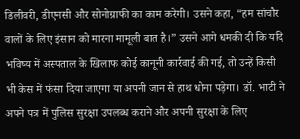डिलीवरी, डीएनसी और सोनोग्राफी का काम करेगी। उसने कहा, “हम सांचौर वालों के लिए इंसान को मारना मामूली बात है।” उसने आगे धमकी दी कि यदि भविष्य में अस्पताल के खिलाफ कोई कानूनी कार्रवाई की गई, तो उन्हें किसी भी केस में फंसा दिया जाएगा या अपनी जान से हाथ धोना पड़ेगा। डॉ. भाटी ने अपने पत्र में पुलिस सुरक्षा उपलब्ध कराने और अपनी सुरक्षा के लिए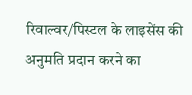रिवाल्वर/पिस्टल के लाइसेंस की अनुमति प्रदान करने का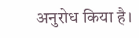अनुरोध किया है।